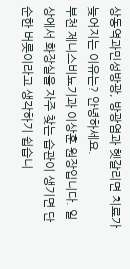상동역과민성방광, 방광염과 헷갈리면 치료가 늦어지는 이유는? 안녕하세요.
부천 제니스비뇨기과 이상훈 원장입니다. 일상에서 화장실을 자주 찾는 습관이 생기면 단순한 버릇이라고 생각하기 쉽습니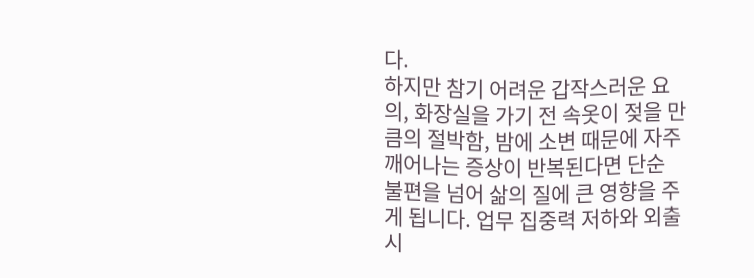다.
하지만 참기 어려운 갑작스러운 요의, 화장실을 가기 전 속옷이 젖을 만큼의 절박함, 밤에 소변 때문에 자주 깨어나는 증상이 반복된다면 단순 불편을 넘어 삶의 질에 큰 영향을 주게 됩니다. 업무 집중력 저하와 외출 시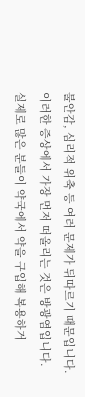불안감, 심리적 위축 등 여러 문제가 뒤따르기 때문입니다.
이러한 증상에서 가장 먼저 떠올리는 것은 방광염입니다. 실제로 많은 분들이 약국에서 약을 구입해 복용하거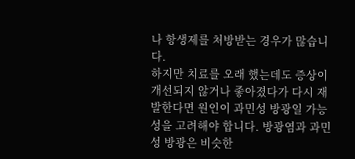나 항생제를 처방받는 경우가 많습니다.
하지만 치료를 오래 했는데도 증상이 개선되지 않거나 좋아졌다가 다시 재발한다면 원인이 과민성 방광일 가능성을 고려해야 합니다. 방광염과 과민성 방광은 비슷한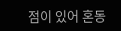점이 있어 혼동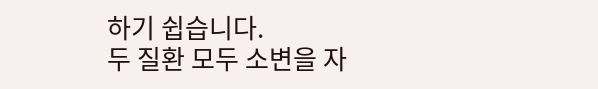하기 쉽습니다.
두 질환 모두 소변을 자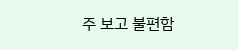주 보고 불편함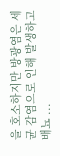을 호소하지만 방광염은 세균 감염으로 인해 발생하고 배뇨 ...